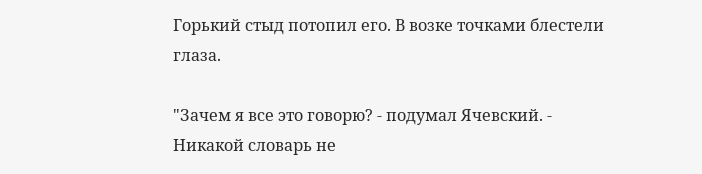Горький стыд потопил его. В возке точками блестели глаза.

"Зачем я все это говорю? - подумал Ячевский. - Никакой словарь не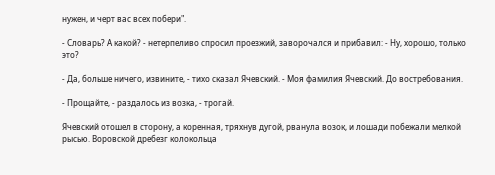нужен, и черт вас всех побери".

- Словарь? А какой? - нетерпеливо спросил проезжий, заворочался и прибавил: - Ну, хорошо, только это?

- Да, больше ничего, извините, - тихо сказал Ячевский. - Моя фамилия Ячевский. До востребования.

- Прощайте, - раздалось из возка, - трогай.

Ячевский отошел в сторону, а коренная, тряхнув дугой, рванула возок, и лошади побежали мелкой рысью. Воровской дребезг колокольца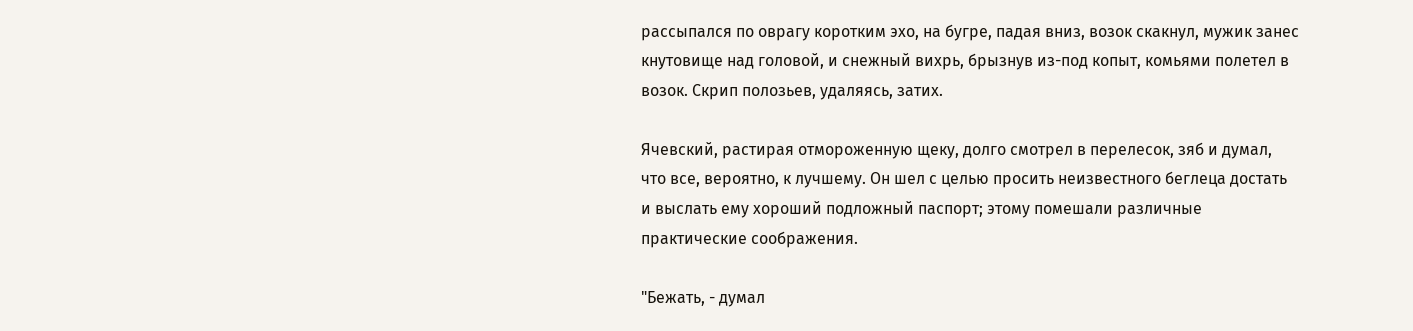рассыпался по оврагу коротким эхо, на бугре, падая вниз, возок скакнул, мужик занес кнутовище над головой, и снежный вихрь, брызнув из-под копыт, комьями полетел в возок. Скрип полозьев, удаляясь, затих.

Ячевский, растирая отмороженную щеку, долго смотрел в перелесок, зяб и думал, что все, вероятно, к лучшему. Он шел с целью просить неизвестного беглеца достать и выслать ему хороший подложный паспорт; этому помешали различные практические соображения.

"Бежать, - думал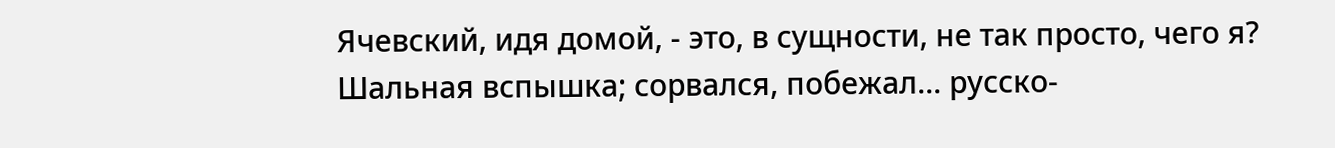Ячевский, идя домой, - это, в сущности, не так просто, чего я? Шальная вспышка; сорвался, побежал... русско-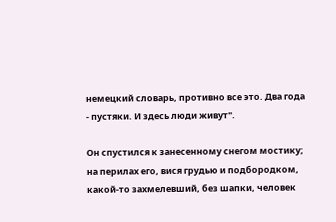немецкий словарь, противно все это. Два года - пустяки. И здесь люди живут".

Он спустился к занесенному снегом мостику; на перилах его, вися грудью и подбородком, какой-то захмелевший, без шапки, человек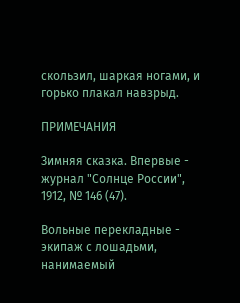скользил, шаркая ногами, и горько плакал навзрыд.

ПРИМЕЧАНИЯ

Зимняя сказка. Впервые - журнал "Солнце России", 1912, № 146 (47).

Вольные перекладные - экипаж с лошадьми, нанимаемый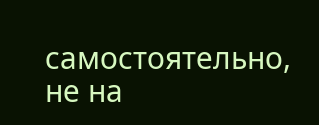самостоятельно, не на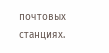почтовых станциях.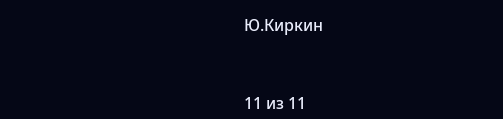Ю.Киркин



11 из 11